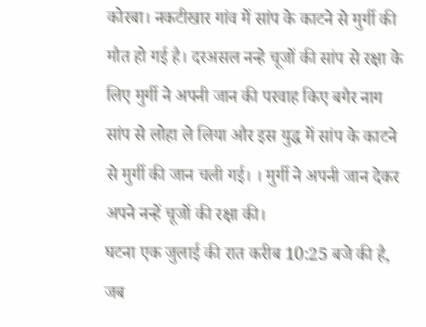कोरबा। नकटीखार गांव में सांप के काटने से मुर्गी की मौत हो गई है। दरअसल नन्हे चूजों की सांप से रक्षा के लिए मुर्गी ने अपनी जान की परवाह किए बगैर नाग सांप से लोहा ले लिया और इस युद्ध में सांप के काटने से मुर्गी की जान चली गई। । मुर्गी ने अपनी जान देकर अपने नन्हें चूजों की रक्षा की।
घटना एक जुलाई की रात करीब 10:25 बजे की है, जब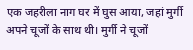एक जहरीला नाग घर में घुस आया, जहां मुर्गी अपने चूजों के साथ थी। मुर्गी ने चूजों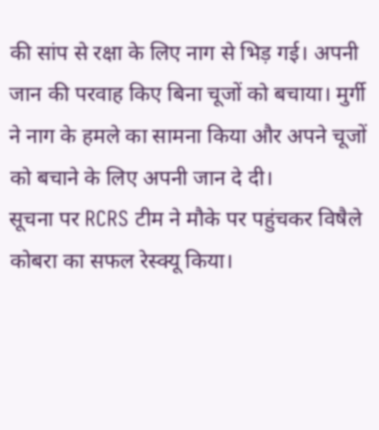की सांप से रक्षा के लिए नाग से भिड़ गई। अपनी जान की परवाह किए बिना चूजों को बचाया। मुर्गी ने नाग के हमले का सामना किया और अपने चूजों को बचाने के लिए अपनी जान दे दी।
सूचना पर RCRS टीम ने मौके पर पहुंचकर विषैले कोबरा का सफल रेस्क्यू किया।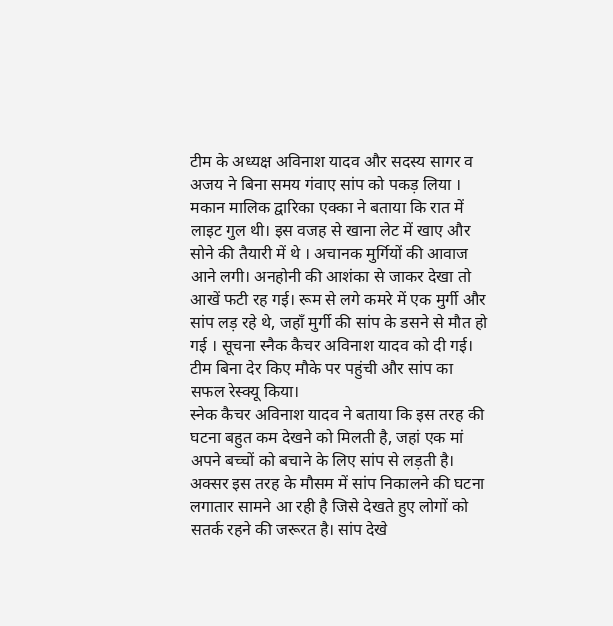टीम के अध्यक्ष अविनाश यादव और सदस्य सागर व अजय ने बिना समय गंवाए सांप को पकड़ लिया । मकान मालिक द्वारिका एक्का ने बताया कि रात में लाइट गुल थी। इस वजह से खाना लेट में खाए और सोने की तैयारी में थे । अचानक मुर्गियों की आवाज आने लगी। अनहोनी की आशंका से जाकर देखा तो आखें फटी रह गई। रूम से लगे कमरे में एक मुर्गी और सांप लड़ रहे थे, जहाँ मुर्गी की सांप के डसने से मौत हो गई । सूचना स्नैक कैचर अविनाश यादव को दी गई। टीम बिना देर किए मौके पर पहुंची और सांप का सफल रेस्क्यू किया।
स्नेक कैचर अविनाश यादव ने बताया कि इस तरह की घटना बहुत कम देखने को मिलती है, जहां एक मां अपने बच्चों को बचाने के लिए सांप से लड़ती है। अक्सर इस तरह के मौसम में सांप निकालने की घटना लगातार सामने आ रही है जिसे देखते हुए लोगों को सतर्क रहने की जरूरत है। सांप देखे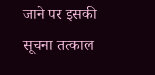जाने पर इसकी सूचना तत्काल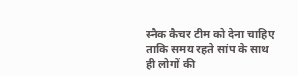स्नैक कैचर टीम को देना चाहिए ताकि समय रहते सांप के साथ ही लोगों की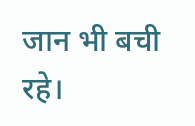जान भी बची रहे।